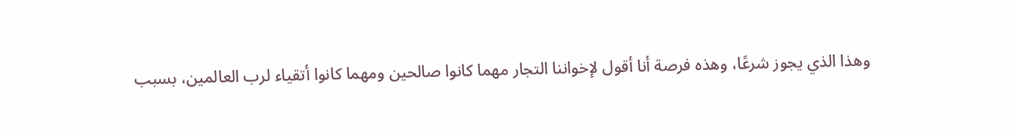وهذا الذي يجوز شرعًا، وهذه فرصة أنا أقول لإخواننا التجار مهما كانوا صالحين ومهما كانوا أتقياء لرب العالمين، بسبب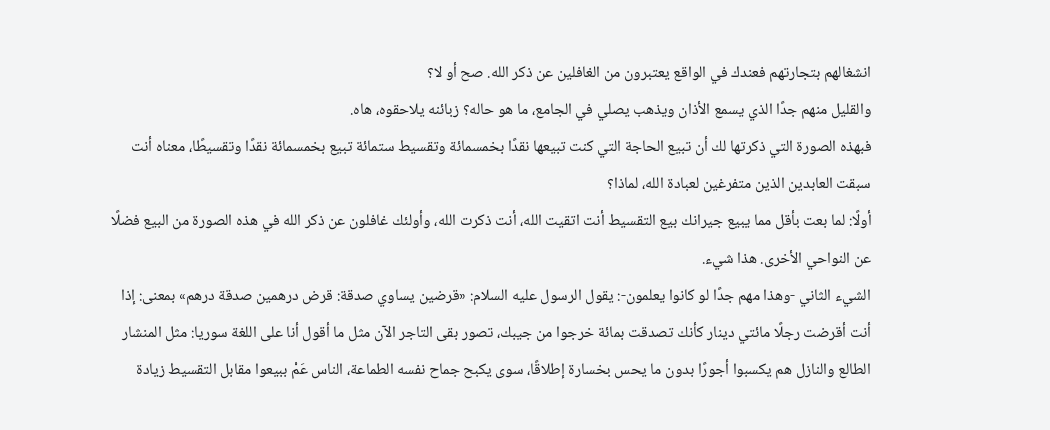انشغالهم بتجارتهم فعندك في الواقع يعتبرون من الغافلين عن ذكر الله. صح أو لا؟
والقليل منهم جدًا الذي يسمع الأذان ويذهب يصلي في الجامع، ما هو حاله؟ زبائنه يلاحقوه، هاه.
فبهذه الصورة التي ذكرتها لك أن تبيع الحاجة التي كنت تبيعها نقدًا بخمسمائة وتقسيط ستمائة تبيع بخمسمائة نقدًا وتقسيطًا، معناه أنت سبقت العابدين الذين متفرغين لعبادة الله، لماذا؟
أولًا: لما بعت بأقل مما يبيع جيرانك بيع التقسيط أنت اتقيت الله، أنت ذكرت الله، وأولئك غافلون عن ذكر الله في هذه الصورة من البيع فضلًا عن النواحي الأخرى. هذا شيء.
الشيء الثاني -وهذا مهم جدًا لو كانوا يعلمون-: يقول الرسول عليه السلام: «قرضين يساوي صدقة: قرض درهمين صدقة درهم» بمعنى: إذا أنت أقرضت رجلًا مائتي دينار كأنك تصدقت بمائة خرجوا من جيبك، تصور بقى التاجر الآن مثل ما أقول أنا على اللغة سوريا: مثل المنشار الطالع والنازل هم يكسبوا أجورًا بدون ما يحس بخسارة إطلاقًا، سوى يكبح جماح نفسه الطماعة، الناس عَمْ ببيعوا مقابل التقسيط زيادة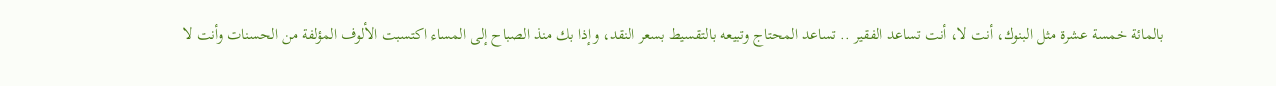بالمائة خمسة عشرة مثل البنوك، أنت لا، أنت تساعد الفقير .. تساعد المحتاج وتبيعه بالتقسيط بسعر النقد، وإذا بك منذ الصباح إلى المساء اكتسبت الألوف المؤلفة من الحسنات وأنت لا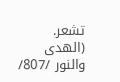تشعر.
(الهدى والنور /807/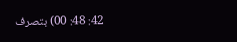42: 48: 00) بتصرف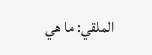الملقي: ما هي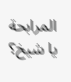المرابحة يا شيخ؟